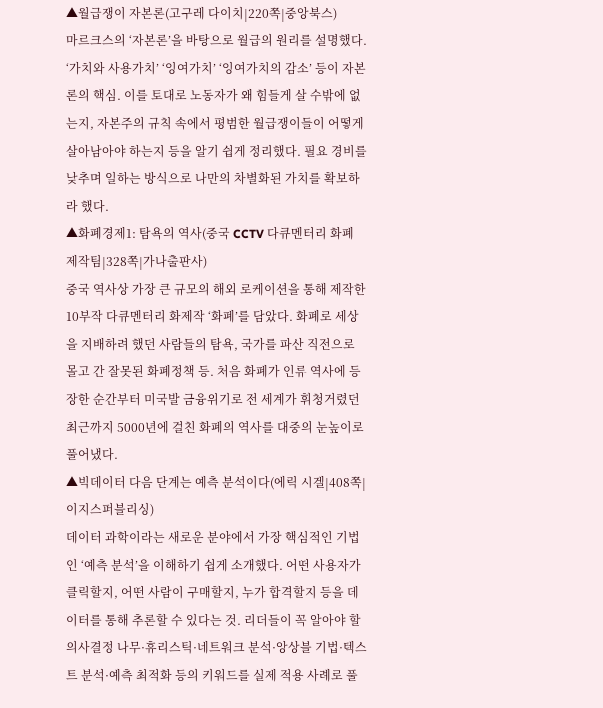▲월급쟁이 자본론(고구레 다이치|220쪽|중앙북스)
마르크스의 ‘자본론’을 바탕으로 월급의 원리를 설명했다. ‘가치와 사용가치’ ‘잉여가치’ ‘잉여가치의 감소’ 등이 자본론의 핵심. 이를 토대로 노동자가 왜 힘들게 살 수밖에 없는지, 자본주의 규칙 속에서 평범한 월급쟁이들이 어떻게 살아남아야 하는지 등을 알기 쉽게 정리했다. 필요 경비를 낮추며 일하는 방식으로 나만의 차별화된 가치를 확보하라 했다.
▲화폐경제1: 탐욕의 역사(중국 CCTV 다큐멘터리 화폐 제작팀|328쪽|가나출판사)
중국 역사상 가장 큰 규모의 해외 로케이션을 통해 제작한 10부작 다큐멘터리 화제작 ‘화폐’를 담았다. 화폐로 세상을 지배하려 했던 사람들의 탐욕, 국가를 파산 직전으로 몰고 간 잘못된 화폐정책 등. 처음 화폐가 인류 역사에 등장한 순간부터 미국발 금융위기로 전 세계가 휘청거렸던 최근까지 5000년에 걸친 화폐의 역사를 대중의 눈높이로 풀어냈다.
▲빅데이터 다음 단계는 예측 분석이다(에릭 시겔|408쪽|이지스퍼블리싱)
데이터 과학이라는 새로운 분야에서 가장 핵심적인 기법인 ‘예측 분석’을 이해하기 쉽게 소개했다. 어떤 사용자가 클릭할지, 어떤 사람이 구매할지, 누가 합격할지 등을 데이터를 통해 추론할 수 있다는 것. 리더들이 꼭 알아야 할 의사결정 나무·휴리스틱·네트워크 분석·앙상블 기법·텍스트 분석·예측 최적화 등의 키워드를 실제 적용 사례로 풀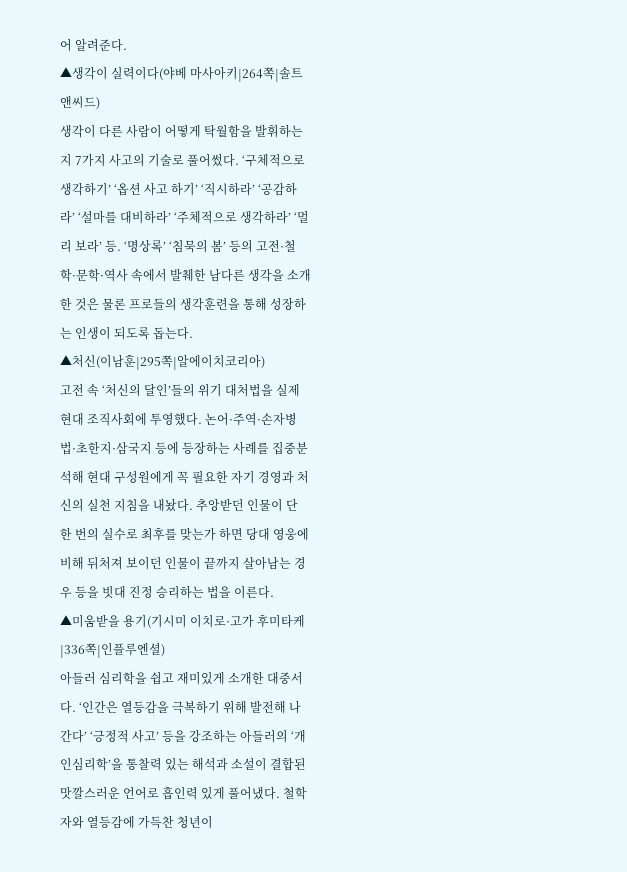어 알려준다.
▲생각이 실력이다(야베 마사아키|264쪽|솔트앤씨드)
생각이 다른 사람이 어떻게 탁월함을 발휘하는지 7가지 사고의 기술로 풀어썼다. ‘구체적으로 생각하기’ ‘옵션 사고 하기’ ‘직시하라’ ‘공감하라’ ‘설마를 대비하라’ ‘주체적으로 생각하라’ ‘멀리 보라’ 등. ‘명상록’ ‘침묵의 봄’ 등의 고전·철학·문학·역사 속에서 발췌한 남다른 생각을 소개한 것은 물론 프로들의 생각훈련을 통해 성장하는 인생이 되도록 돕는다.
▲처신(이남훈|295쪽|알에이치코리아)
고전 속 ‘처신의 달인’들의 위기 대처법을 실제 현대 조직사회에 투영했다. 논어·주역·손자병법·초한지·삼국지 등에 등장하는 사례를 집중분석해 현대 구성원에게 꼭 필요한 자기 경영과 처신의 실천 지침을 내놨다. 추앙받던 인물이 단 한 번의 실수로 최후를 맞는가 하면 당대 영웅에 비해 뒤처져 보이던 인물이 끝까지 살아남는 경우 등을 빗대 진정 승리하는 법을 이른다.
▲미움받을 용기(기시미 이치로·고가 후미타케|336쪽|인플루엔셜)
아들러 심리학을 쉽고 재미있게 소개한 대중서다. ‘인간은 열등감을 극복하기 위해 발전해 나간다’ ‘긍정적 사고’ 등을 강조하는 아들러의 ‘개인심리학’을 통찰력 있는 해석과 소설이 결합된 맛깔스러운 언어로 흡인력 있게 풀어냈다. 철학자와 열등감에 가득찬 청년이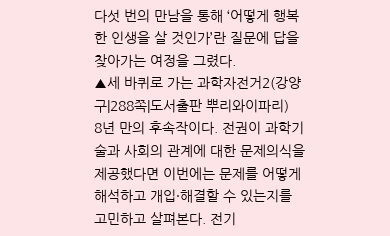다섯 번의 만남을 통해 ‘어떻게 행복한 인생을 살 것인가’란 질문에 답을 찾아가는 여정을 그렸다.
▲세 바퀴로 가는 과학자전거2(강양구|288쪽|도서출판 뿌리와이파리)
8년 만의 후속작이다. 전권이 과학기술과 사회의 관계에 대한 문제의식을 제공했다면 이번에는 문제를 어떻게 해석하고 개입·해결할 수 있는지를 고민하고 살펴본다. 전기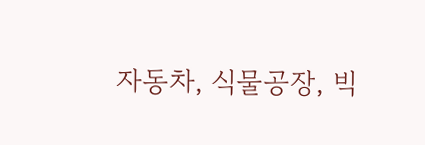자동차, 식물공장, 빅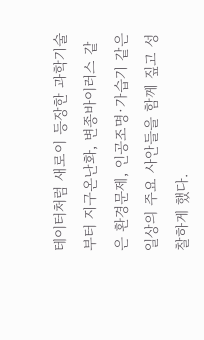테이터처럼 새로이 등장한 과학기술부터 지구온난화, 변종바이러스 같은 환경문제, 인공조명·가습기 같은 일상의 주요 사안들을 함께 짚고 성찰하게 했다.